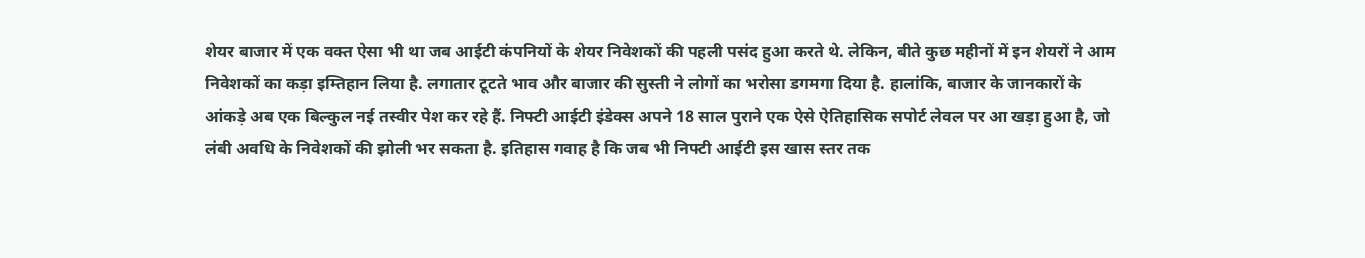शेयर बाजार में एक वक्त ऐसा भी था जब आईटी कंपनियों के शेयर निवेशकों की पहली पसंद हुआ करते थे. लेकिन, बीते कुछ महीनों में इन शेयरों ने आम निवेशकों का कड़ा इम्तिहान लिया है. लगातार टूटते भाव और बाजार की सुस्ती ने लोगों का भरोसा डगमगा दिया है. हालांकि, बाजार के जानकारों के आंकड़े अब एक बिल्कुल नई तस्वीर पेश कर रहे हैं. निफ्टी आईटी इंडेक्स अपने 18 साल पुराने एक ऐसे ऐतिहासिक सपोर्ट लेवल पर आ खड़ा हुआ है, जो लंबी अवधि के निवेशकों की झोली भर सकता है. इतिहास गवाह है कि जब भी निफ्टी आईटी इस खास स्तर तक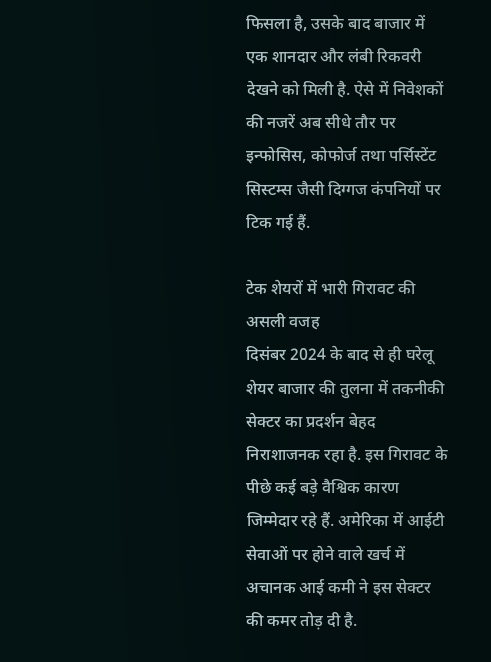फिसला है, उसके बाद बाजार में एक शानदार और लंबी रिकवरी देखने को मिली है. ऐसे में निवेशकों की नजरें अब सीधे तौर पर इन्फोसिस, कोफोर्ज तथा पर्सिस्टेंट सिस्टम्स जैसी दिग्गज कंपनियों पर टिक गई हैं.

टेक शेयरों में भारी गिरावट की असली वजह
दिसंबर 2024 के बाद से ही घरेलू शेयर बाजार की तुलना में तकनीकी सेक्टर का प्रदर्शन बेहद निराशाजनक रहा है. इस गिरावट के पीछे कई बड़े वैश्विक कारण जिम्मेदार रहे हैं. अमेरिका में आईटी सेवाओं पर होने वाले खर्च में अचानक आई कमी ने इस सेक्टर की कमर तोड़ दी है.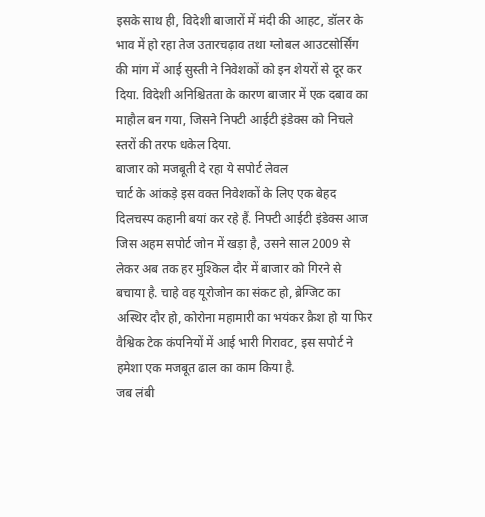इसके साथ ही, विदेशी बाजारों में मंदी की आहट, डॉलर के भाव में हो रहा तेज उतारचढ़ाव तथा ग्लोबल आउटसोर्सिंग की मांग में आई सुस्ती ने निवेशकों को इन शेयरों से दूर कर दिया. विदेशी अनिश्चितता के कारण बाजार में एक दबाव का माहौल बन गया, जिसने निफ्टी आईटी इंडेक्स को निचले स्तरों की तरफ धकेल दिया.
बाजार को मजबूती दे रहा ये सपोर्ट लेवल
चार्ट के आंकड़े इस वक्त निवेशकों के लिए एक बेहद दिलचस्प कहानी बयां कर रहे हैं. निफ्टी आईटी इंडेक्स आज जिस अहम सपोर्ट जोन में खड़ा है, उसने साल 2009 से लेकर अब तक हर मुश्किल दौर में बाजार को गिरने से बचाया है. चाहे वह यूरोजोन का संकट हो, ब्रेग्जिट का अस्थिर दौर हो, कोरोना महामारी का भयंकर क्रैश हो या फिर वैश्विक टेक कंपनियों में आई भारी गिरावट, इस सपोर्ट ने हमेशा एक मजबूत ढाल का काम किया है.
जब लंबी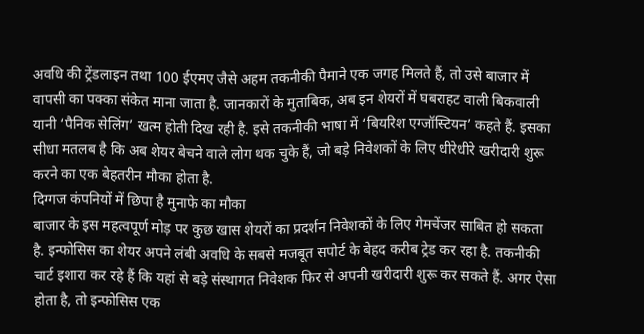अवधि की ट्रेंडलाइन तथा 100 ईएमए जैसे अहम तकनीकी पैमाने एक जगह मिलते हैं, तो उसे बाजार में वापसी का पक्का संकेत माना जाता है. जानकारों के मुताबिक, अब इन शेयरों में घबराहट वाली बिकवाली यानी ‘पैनिक सेलिंग’ खत्म होती दिख रही है. इसे तकनीकी भाषा में ‘बियरिश एग्जॉस्टियन’ कहते हैं. इसका सीधा मतलब है कि अब शेयर बेचने वाले लोग थक चुके हैं, जो बड़े निवेशकों के लिए धीरेधीरे खरीदारी शुरू करने का एक बेहतरीन मौका होता है.
दिग्गज कंपनियों में छिपा है मुनाफे का मौका
बाजार के इस महत्वपूर्ण मोड़ पर कुछ खास शेयरों का प्रदर्शन निवेशकों के लिए गेमचेंजर साबित हो सकता है. इन्फोसिस का शेयर अपने लंबी अवधि के सबसे मजबूत सपोर्ट के बेहद करीब ट्रेड कर रहा है. तकनीकी चार्ट इशारा कर रहे हैं कि यहां से बड़े संस्थागत निवेशक फिर से अपनी खरीदारी शुरू कर सकते हैं. अगर ऐसा होता है, तो इन्फोसिस एक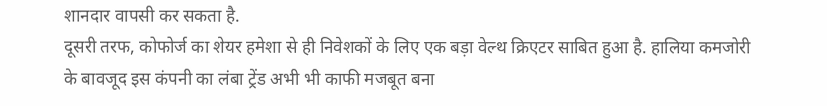शानदार वापसी कर सकता है.
दूसरी तरफ, कोफोर्ज का शेयर हमेशा से ही निवेशकों के लिए एक बड़ा वेल्थ क्रिएटर साबित हुआ है. हालिया कमजोरी के बावजूद इस कंपनी का लंबा ट्रेंड अभी भी काफी मजबूत बना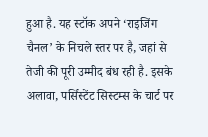हुआ है. यह स्टॉक अपने ‘राइजिंग चैनल’ के निचले स्तर पर है, जहां से तेजी की पूरी उम्मीद बंध रही है. इसके अलावा, पर्सिस्टेंट सिस्टम्स के चार्ट पर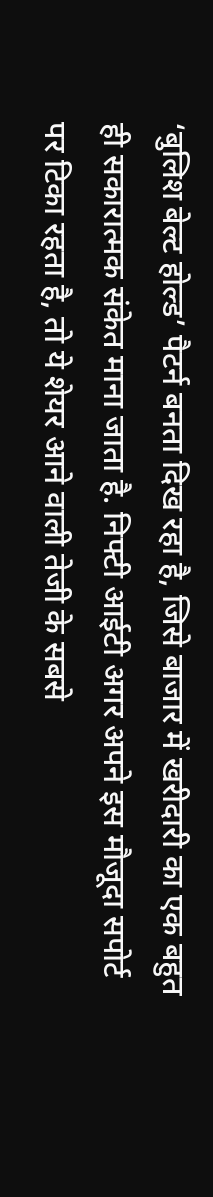‘बुलिश बेल्ट होल्ड’ पैटर्न बनता दिख रहा है, जिसे बाजार में खरीदारी का एक बहुत ही सकारात्मक संकेत माना जाता है. निफ्टी आईटी अगर अपने इस मौजूदा सपोर्ट पर टिका रहता है, तो ये शेयर आने वाली तेजी के सबसे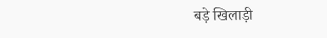बड़े खिलाड़ी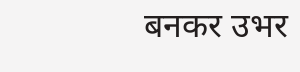बनकर उभर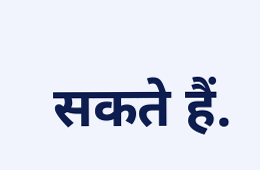सकते हैं.